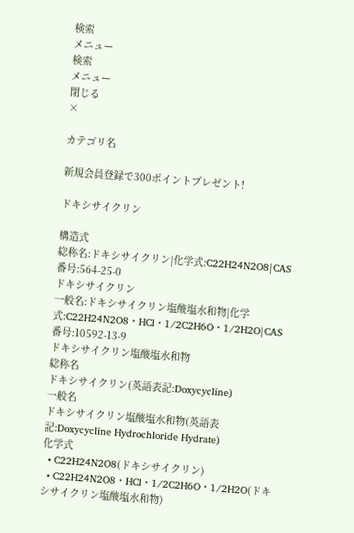検索
メニュー
検索
メニュー
閉じる
×

カテゴリ名

新規会員登録で300ポイントプレゼント!

ドキシサイクリン

構造式
総称名:ドキシサイクリン|化学式:C22H24N2O8|CAS番号:564-25-0
ドキシサイクリン
一般名:ドキシサイクリン塩酸塩水和物|化学式:C22H24N2O8・HCl・1/2C2H6O・1/2H2O|CAS番号:10592-13-9
ドキシサイクリン塩酸塩水和物
総称名
ドキシサイクリン(英語表記:Doxycycline)
一般名
ドキシサイクリン塩酸塩水和物(英語表記:Doxycycline Hydrochloride Hydrate)
化学式
  • C22H24N2O8(ドキシサイクリン)
  • C22H24N2O8・HCl・1/2C2H6O・1/2H2O(ドキシサイクリン塩酸塩水和物)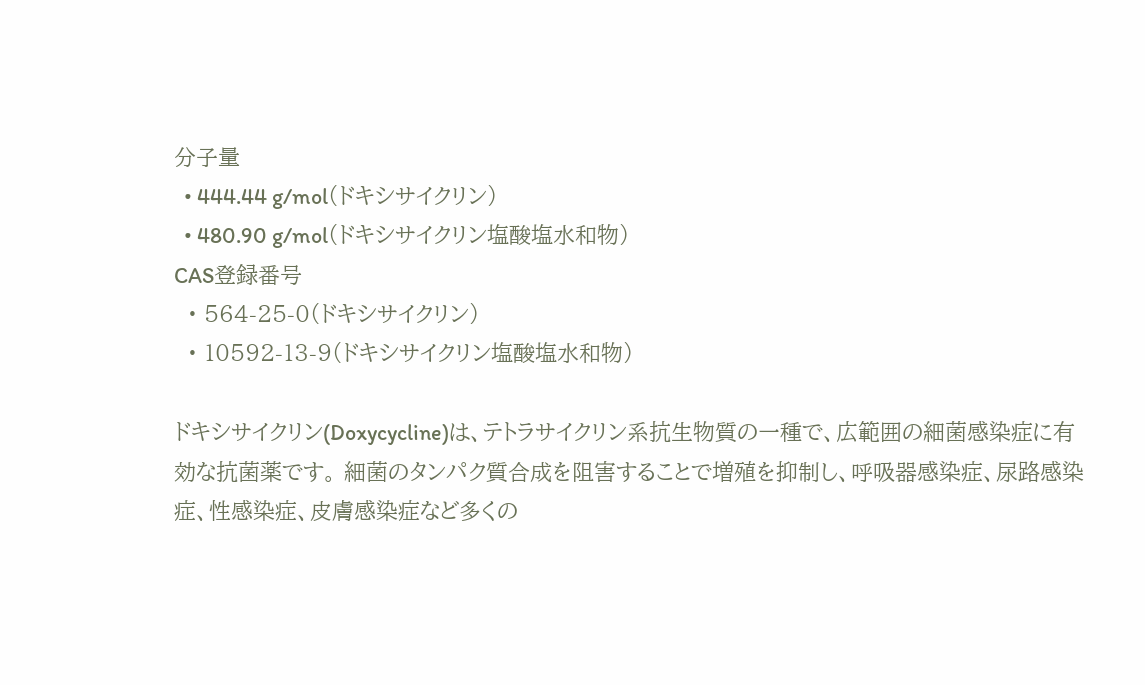分子量
  • 444.44 g/mol(ドキシサイクリン)
  • 480.90 g/mol(ドキシサイクリン塩酸塩水和物)
CAS登録番号
  • 564-25-0(ドキシサイクリン)
  • 10592-13-9(ドキシサイクリン塩酸塩水和物)

ドキシサイクリン(Doxycycline)は、テトラサイクリン系抗生物質の一種で、広範囲の細菌感染症に有効な抗菌薬です。 細菌のタンパク質合成を阻害することで増殖を抑制し、呼吸器感染症、尿路感染症、性感染症、皮膚感染症など多くの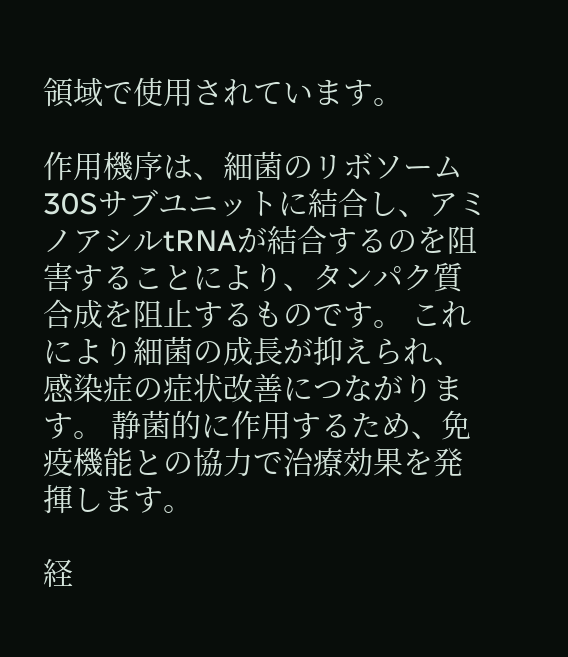領域で使用されています。

作用機序は、細菌のリボソーム30Sサブユニットに結合し、アミノアシルtRNAが結合するのを阻害することにより、タンパク質合成を阻止するものです。 これにより細菌の成長が抑えられ、感染症の症状改善につながります。 静菌的に作用するため、免疫機能との協力で治療効果を発揮します。

経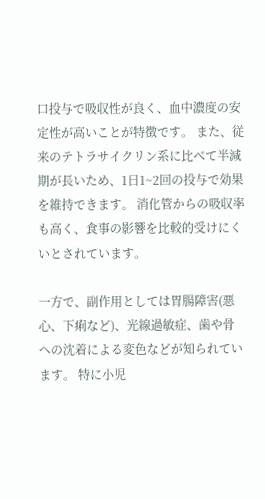口投与で吸収性が良く、血中濃度の安定性が高いことが特徴です。 また、従来のテトラサイクリン系に比べて半減期が長いため、1日1~2回の投与で効果を維持できます。 消化管からの吸収率も高く、食事の影響を比較的受けにくいとされています。

一方で、副作用としては胃腸障害(悪心、下痢など)、光線過敏症、歯や骨への沈着による変色などが知られています。 特に小児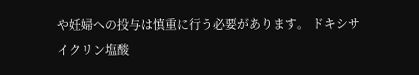や妊婦への投与は慎重に行う必要があります。 ドキシサイクリン塩酸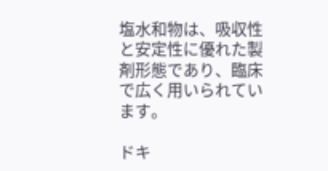塩水和物は、吸収性と安定性に優れた製剤形態であり、臨床で広く用いられています。

ドキ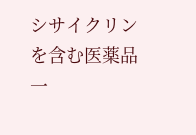シサイクリンを含む医薬品一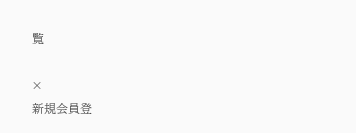覧

×
新規会員登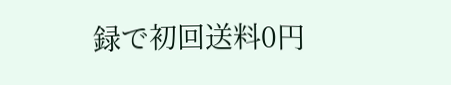録で初回送料0円